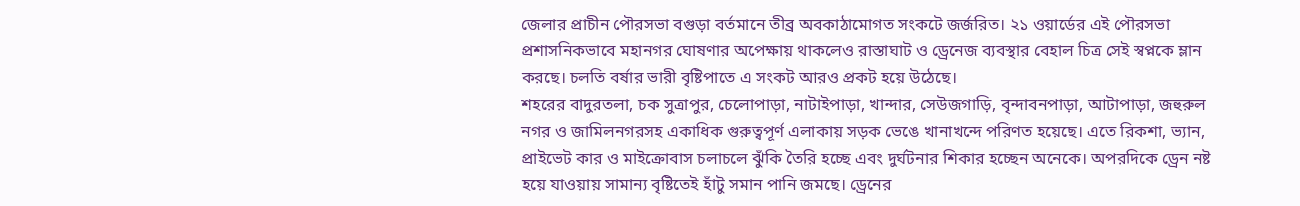জেলার প্রাচীন পৌরসভা বগুড়া বর্তমানে তীব্র অবকাঠামোগত সংকটে জর্জরিত। ২১ ওয়ার্ডের এই পৌরসভা প্রশাসনিকভাবে মহানগর ঘোষণার অপেক্ষায় থাকলেও রাস্তাঘাট ও ড্রেনেজ ব্যবস্থার বেহাল চিত্র সেই স্বপ্নকে ম্লান করছে। চলতি বর্ষার ভারী বৃষ্টিপাতে এ সংকট আরও প্রকট হয়ে উঠেছে।
শহরের বাদুরতলা, চক সুত্রাপুর, চেলোপাড়া, নাটাইপাড়া, খান্দার, সেউজগাড়ি, বৃন্দাবনপাড়া, আটাপাড়া, জহুরুল নগর ও জামিলনগরসহ একাধিক গুরুত্বপূর্ণ এলাকায় সড়ক ভেঙে খানাখন্দে পরিণত হয়েছে। এতে রিকশা, ভ্যান, প্রাইভেট কার ও মাইক্রোবাস চলাচলে ঝুঁকি তৈরি হচ্ছে এবং দুর্ঘটনার শিকার হচ্ছেন অনেকে। অপরদিকে ড্রেন নষ্ট হয়ে যাওয়ায় সামান্য বৃষ্টিতেই হাঁটু সমান পানি জমছে। ড্রেনের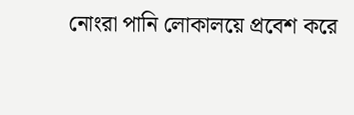নোংরা পানি লোকালয়ে প্রবেশ করে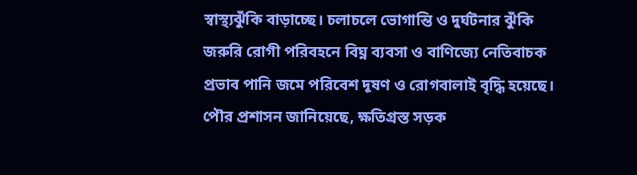স্বাস্থ্যঝুঁকি বাড়াচ্ছে। চলাচলে ভোগান্তি ও দুর্ঘটনার ঝুঁকি জরুরি রোগী পরিবহনে বিঘ্ন ব্যবসা ও বাণিজ্যে নেতিবাচক প্রভাব পানি জমে পরিবেশ দূষণ ও রোগবালাই বৃদ্ধি হয়েছে।
পৌর প্রশাসন জানিয়েছে, ক্ষতিগ্রস্ত সড়ক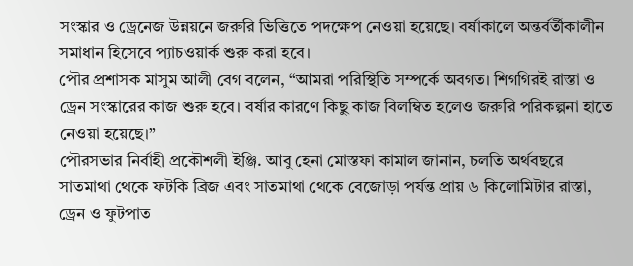সংস্কার ও ড্রেনেজ উন্নয়নে জরুরি ভিত্তিতে পদক্ষেপ নেওয়া হয়েছে। বর্ষাকালে অন্তর্বর্তীকালীন সমাধান হিসেবে প্যাচওয়ার্ক শুরু করা হবে।
পৌর প্রশাসক মাসুম আলী বেগ বলেন, “আমরা পরিস্থিতি সম্পর্কে অবগত। শিগগিরই রাস্তা ও ড্রেন সংস্কারের কাজ শুরু হবে। বর্ষার কারণে কিছু কাজ বিলম্বিত হলেও জরুরি পরিকল্পনা হাতে নেওয়া হয়েছে।”
পৌরসভার নির্বাহী প্রকৌশলী ইঞ্জি. আবু হেনা মোস্তফা কামাল জানান, চলতি অর্থবছরে সাতমাথা থেকে ফটকি ব্রিজ এবং সাতমাথা থেকে বেজোড়া পর্যন্ত প্রায় ৬ কিলোমিটার রাস্তা, ড্রেন ও ফুটপাত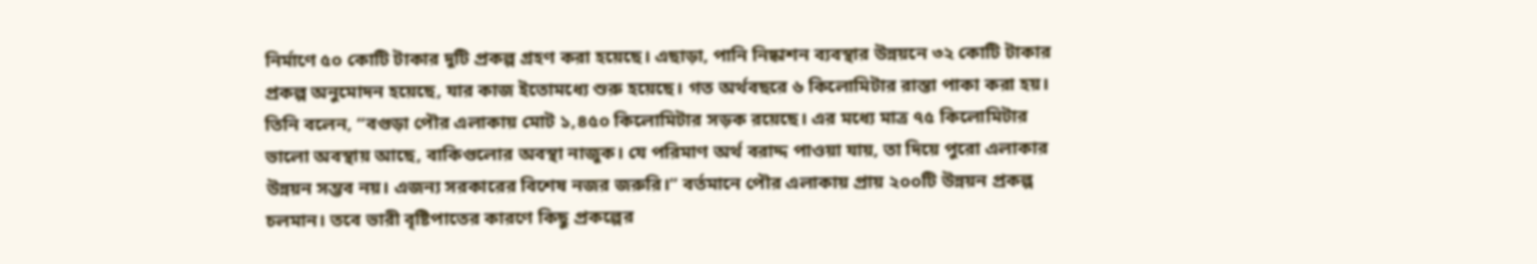নির্মাণে ৫০ কোটি টাকার দুটি প্রকল্প গ্রহণ করা হয়েছে। এছাড়া, পানি নিষ্কাশন ব্যবস্থার উন্নয়নে ৩২ কোটি টাকার প্রকল্প অনুমোদন হয়েছে, যার কাজ ইতোমধ্যে শুরু হয়েছে। গত অর্থবছরে ৬ কিলোমিটার রাস্তা পাকা করা হয়।
তিনি বলেন, “বগুড়া পৌর এলাকায় মোট ১,৪৫০ কিলোমিটার সড়ক রয়েছে। এর মধ্যে মাত্র ৭৫ কিলোমিটার ভালো অবস্থায় আছে, বাকিগুলোর অবস্থা নাজুক। যে পরিমাণ অর্থ বরাদ্দ পাওয়া যায়, তা দিয়ে পুরো এলাকার উন্নয়ন সম্ভব নয়। এজন্য সরকারের বিশেষ নজর জরুরি।” বর্তমানে পৌর এলাকায় প্রায় ২০০টি উন্নয়ন প্রকল্প চলমান। তবে ভারী বৃষ্টিপাতের কারণে কিছু প্রকল্পের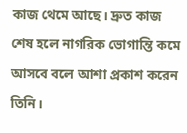কাজ থেমে আছে। দ্রুত কাজ শেষ হলে নাগরিক ভোগান্তি কমে আসবে বলে আশা প্রকাশ করেন তিনি।